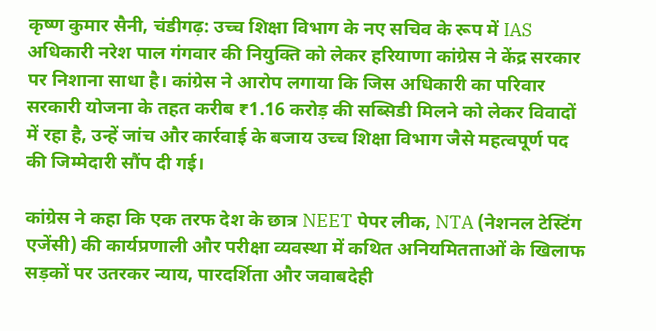कृष्ण कुमार सैनी, चंडीगढ़: उच्च शिक्षा विभाग के नए सचिव के रूप में IAS अधिकारी नरेश पाल गंगवार की नियुक्ति को लेकर हरियाणा कांग्रेस ने केंद्र सरकार पर निशाना साधा है। कांग्रेस ने आरोप लगाया कि जिस अधिकारी का परिवार सरकारी योजना के तहत करीब ₹1.16 करोड़ की सब्सिडी मिलने को लेकर विवादों में रहा है, उन्हें जांच और कार्रवाई के बजाय उच्च शिक्षा विभाग जैसे महत्वपूर्ण पद की जिम्मेदारी सौंप दी गई।

कांग्रेस ने कहा कि एक तरफ देश के छात्र NEET पेपर लीक, NTA (नेशनल टेस्टिंग एजेंसी) की कार्यप्रणाली और परीक्षा व्यवस्था में कथित अनियमितताओं के खिलाफ सड़कों पर उतरकर न्याय, पारदर्शिता और जवाबदेही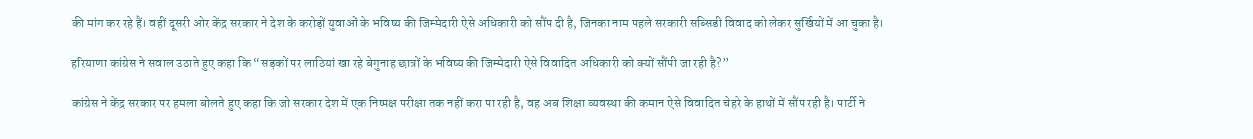की मांग कर रहे हैं। वहीं दूसरी ओर केंद्र सरकार ने देश के करोड़ों युवाओं के भविष्य की जिम्मेदारी ऐसे अधिकारी को सौंप दी है, जिनका नाम पहले सरकारी सब्सिडी विवाद को लेकर सुर्खियों में आ चुका है।

हरियाणा कांग्रेस ने सवाल उठाते हुए कहा कि “सड़कों पर लाठियां खा रहे बेगुनाह छात्रों के भविष्य की जिम्मेदारी ऐसे विवादित अधिकारी को क्यों सौंपी जा रही है?”

कांग्रेस ने केंद्र सरकार पर हमला बोलते हुए कहा कि जो सरकार देश में एक निष्पक्ष परीक्षा तक नहीं करा पा रही है, वह अब शिक्षा व्यवस्था की कमान ऐसे विवादित चेहरे के हाथों में सौंप रही है। पार्टी ने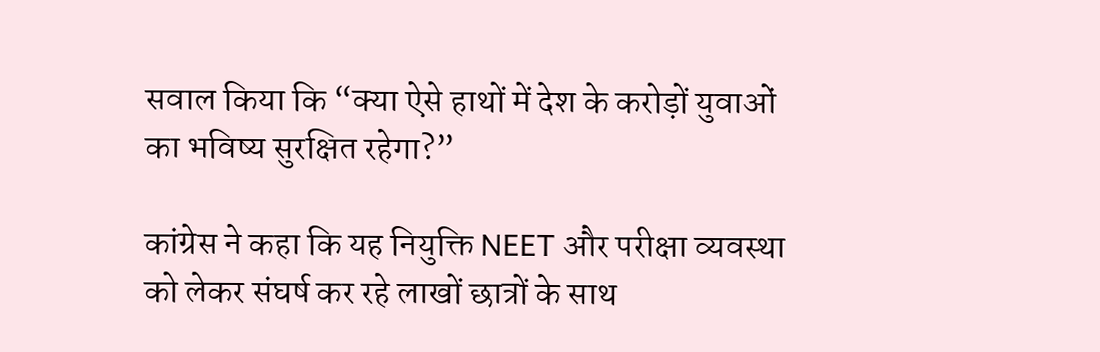सवाल किया कि “क्या ऐसे हाथों में देश के करोड़ों युवाओं का भविष्य सुरक्षित रहेगा?”

कांग्रेस ने कहा कि यह नियुक्ति NEET और परीक्षा व्यवस्था को लेकर संघर्ष कर रहे लाखों छात्रों के साथ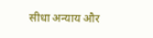सीधा अन्याय और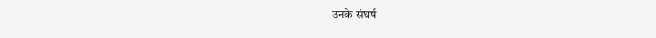उनके संघर्ष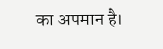का अपमान है।